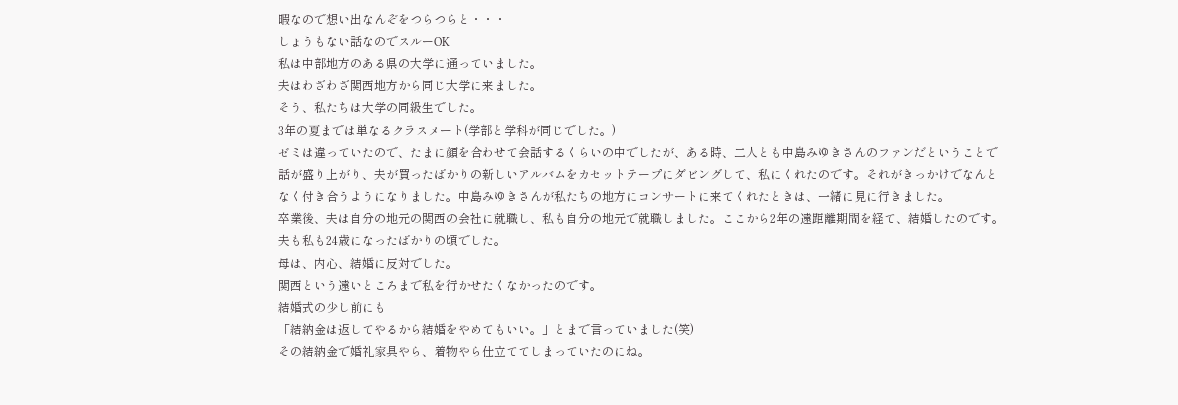暇なので想い出なんぞをつらつらと・・・
しょうもない話なのでスルーOK
私は中部地方のある県の大学に通っていました。
夫はわざわざ関西地方から同じ大学に来ました。
そう、私たちは大学の同級生でした。
3年の夏までは単なるクラスメート(学部と学科が同じでした。)
ゼミは違っていたので、たまに顔を合わせて会話するくらいの中でしたが、ある時、二人とも中島みゆきさんのファンだということで話が盛り上がり、夫が買ったばかりの新しいアルバムをカセットテープにダビングして、私にくれたのです。それがきっかけでなんとなく付き合うようになりました。中島みゆきさんが私たちの地方にコンサートに来てくれたときは、一緒に見に行きました。
卒業後、夫は自分の地元の関西の会社に就職し、私も自分の地元で就職しました。ここから2年の遠距離期間を経て、結婚したのです。
夫も私も24歳になったばかりの頃でした。
母は、内心、結婚に反対でした。
関西という遠いところまで私を行かせたくなかったのです。
結婚式の少し前にも
「結納金は返してやるから結婚をやめてもいい。」とまで言っていました(笑)
その結納金で婚礼家具やら、着物やら仕立ててしまっていたのにね。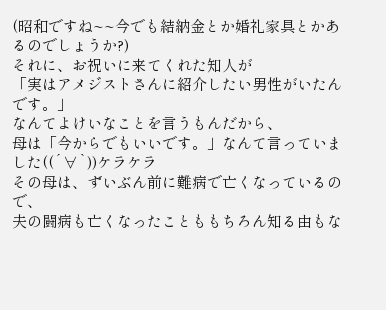(昭和ですね~~今でも結納金とか婚礼家具とかあるのでしょうか?)
それに、お祝いに来てくれた知人が
「実はアメジストさんに紹介したい男性がいたんです。」
なんてよけいなことを言うもんだから、
母は「今からでもいいです。」なんて言っていました((´∀`))ケラケラ
その母は、ずいぶん前に難病で亡くなっているので、
夫の闘病も亡くなったことももちろん知る由もな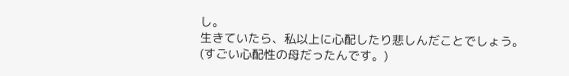し。
生きていたら、私以上に心配したり悲しんだことでしょう。
(すごい心配性の母だったんです。)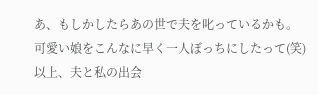あ、もしかしたらあの世で夫を叱っているかも。
可愛い娘をこんなに早く一人ぼっちにしたって(笑)
以上、夫と私の出会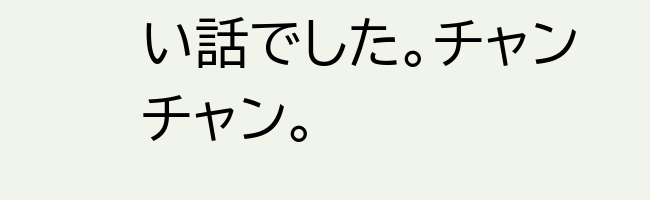い話でした。チャンチャン。